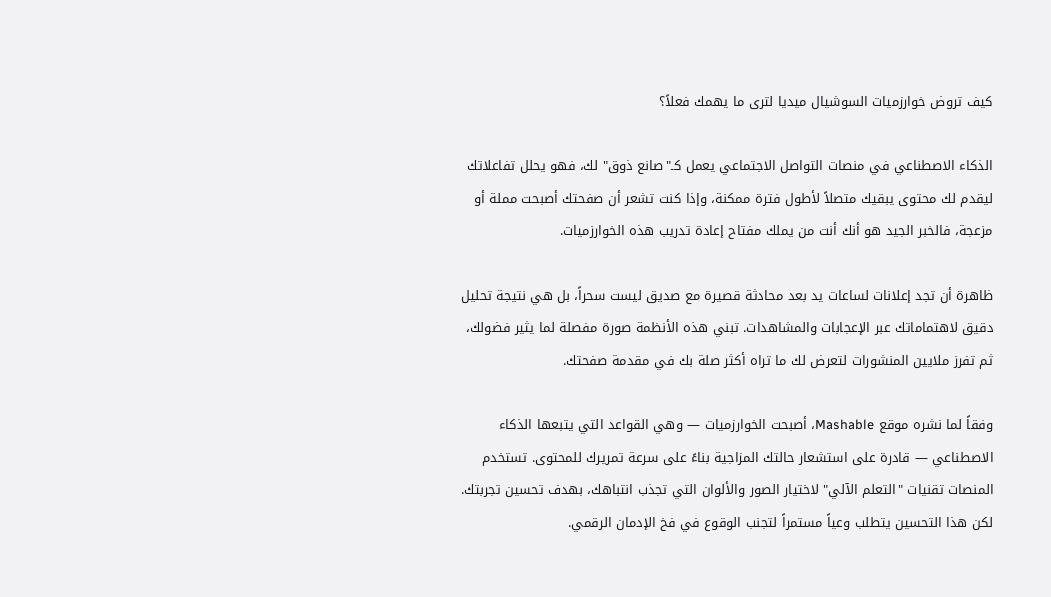كيف تروض خوارزميات السوشيال ميديا لترى ما يهمك فعلاً؟

الذكاء الاصطناعي في منصات التواصل الاجتماعي يعمل كـ"صانع ذوق" لك، فهو يحلل تفاعلاتك ليقدم لك محتوى يبقيك متصلاً لأطول فترة ممكنة، وإذا كنت تشعر أن صفحتك أصبحت مملة أو مزعجة، فالخبر الجيد هو أنك أنت من يملك مفتاح إعادة تدريب هذه الخوارزميات.

ظاهرة أن تجد إعلانات لساعات يد بعد محادثة قصيرة مع صديق ليست سحراً، بل هي نتيجة تحليل دقيق لاهتماماتك عبر الإعجابات والمشاهدات. تبني هذه الأنظمة صورة مفصلة لما يثير فضولك، ثم تفرز ملايين المنشورات لتعرض لك ما تراه أكثر صلة بك في مقدمة صفحتك.

وفقاً لما نشره موقع Mashable، أصبحت الخوارزميات — وهي القواعد التي يتبعها الذكاء الاصطناعي — قادرة على استشعار حالتك المزاجية بناءً على سرعة تمريرك للمحتوى. تستخدم المنصات تقنيات "التعلم الآلي" لاختيار الصور والألوان التي تجذب انتباهك، بهدف تحسين تجربتك. لكن هذا التحسين يتطلب وعياً مستمراً لتجنب الوقوع في فخ الإدمان الرقمي.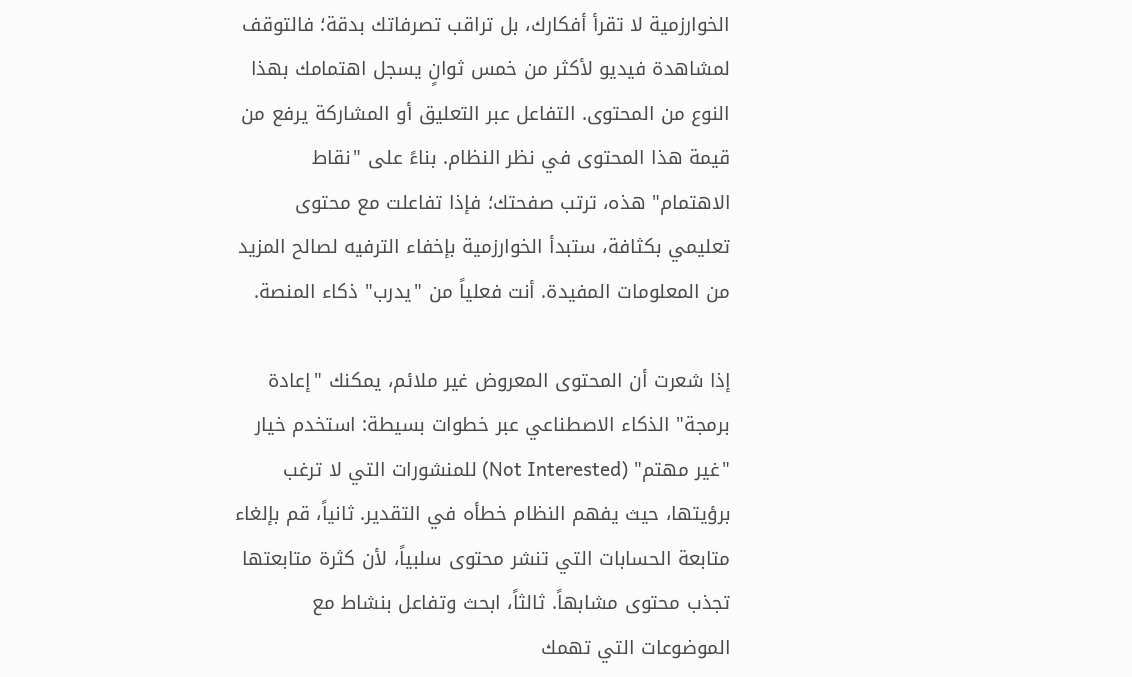الخوارزمية لا تقرأ أفكارك، بل تراقب تصرفاتك بدقة؛ فالتوقف لمشاهدة فيديو لأكثر من خمس ثوانٍ يسجل اهتمامك بهذا النوع من المحتوى. التفاعل عبر التعليق أو المشاركة يرفع من قيمة هذا المحتوى في نظر النظام. بناءً على "نقاط الاهتمام" هذه، ترتب صفحتك؛ فإذا تفاعلت مع محتوى تعليمي بكثافة، ستبدأ الخوارزمية بإخفاء الترفيه لصالح المزيد من المعلومات المفيدة. أنت فعلياً من "يدرب" ذكاء المنصة.

إذا شعرت أن المحتوى المعروض غير ملائم، يمكنك "إعادة برمجة" الذكاء الاصطناعي عبر خطوات بسيطة: استخدم خيار "غير مهتم" (Not Interested) للمنشورات التي لا ترغب برؤيتها، حيث يفهم النظام خطأه في التقدير. ثانياً، قم بإلغاء متابعة الحسابات التي تنشر محتوى سلبياً، لأن كثرة متابعتها تجذب محتوى مشابهاً. ثالثاً، ابحث وتفاعل بنشاط مع الموضوعات التي تهمك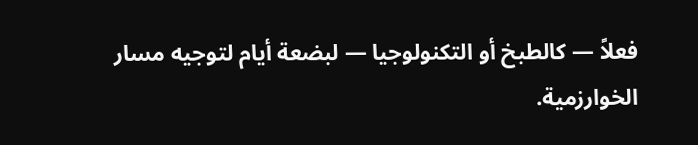فعلاً — كالطبخ أو التكنولوجيا — لبضعة أيام لتوجيه مسار الخوارزمية.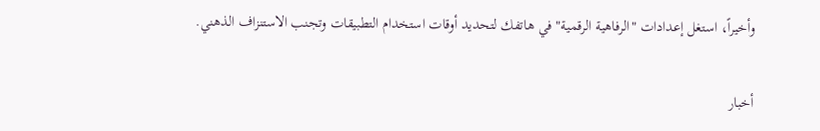وأخيراً، استغل إعدادات "الرفاهية الرقمية" في هاتفك لتحديد أوقات استخدام التطبيقات وتجنب الاستنزاف الذهني.

أخبار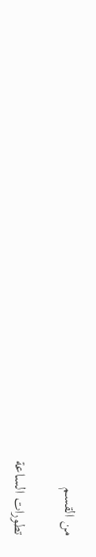من القسم

تطورات الساعة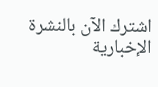اشترك الآن بالنشرة الإخبارية